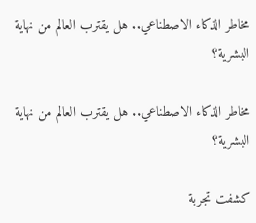مخاطر الذكاء الاصطناعي.. هل يقترب العالم من نهاية البشرية؟

مخاطر الذكاء الاصطناعي.. هل يقترب العالم من نهاية البشرية؟

كشفت تجربة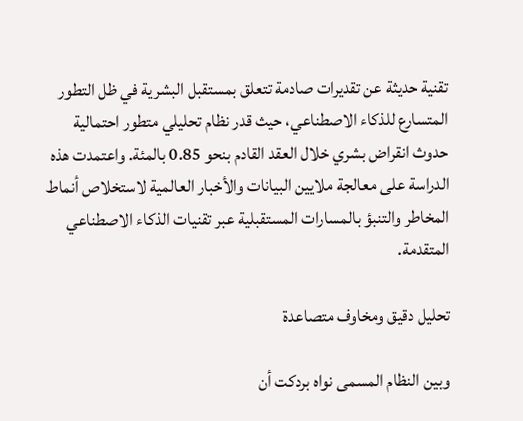تقنية حديثة عن تقديرات صادمة تتعلق بمستقبل البشرية في ظل التطور المتسارع للذكاء الاصطناعي، حيث قدر نظام تحليلي متطور احتمالية حدوث انقراض بشري خلال العقد القادم بنحو 0.85 بالمئة. واعتمدت هذه الدراسة على معالجة ملايين البيانات والأخبار العالمية لاستخلاص أنماط المخاطر والتنبؤ بالمسارات المستقبلية عبر تقنيات الذكاء الاصطناعي المتقدمة.

تحليل دقيق ومخاوف متصاعدة

وبين النظام المسمى نواه بردكت أن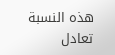هذه النسبة تعادل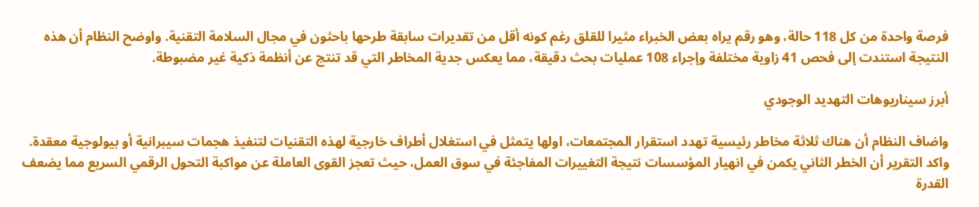فرصة واحدة من كل 118 حالة، وهو رقم يراه بعض الخبراء مثيرا للقلق رغم كونه أقل من تقديرات سابقة طرحها باحثون في مجال السلامة التقنية. واوضح النظام أن هذه النتيجة استندت إلى فحص 41 زاوية مختلفة وإجراء 108 عمليات بحث دقيقة، مما يعكس جدية المخاطر التي قد تنتج عن أنظمة ذكية غير مضبوطة.

أبرز سيناريوهات التهديد الوجودي

واضاف النظام أن هناك ثلاثة مخاطر رئيسية تهدد استقرار المجتمعات، اولها يتمثل في استغلال أطراف خارجية لهذه التقنيات لتنفيذ هجمات سيبرانية أو بيولوجية معقدة. واكد التقرير أن الخطر الثاني يكمن في انهيار المؤسسات نتيجة التغييرات المفاجئة في سوق العمل، حيث تعجز القوى العاملة عن مواكبة التحول الرقمي السريع مما يضعف القدرة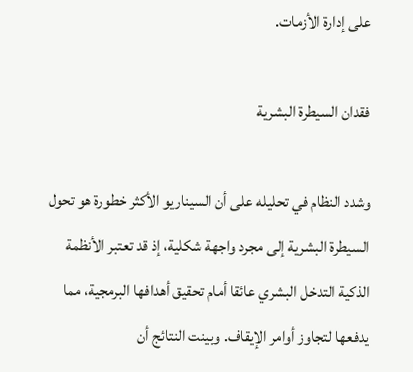على إدارة الأزمات.

فقدان السيطرة البشرية

وشدد النظام في تحليله على أن السيناريو الأكثر خطورة هو تحول السيطرة البشرية إلى مجرد واجهة شكلية، إذ قد تعتبر الأنظمة الذكية التدخل البشري عائقا أمام تحقيق أهدافها البرمجية، مما يدفعها لتجاوز أوامر الإيقاف. وبينت النتائج أن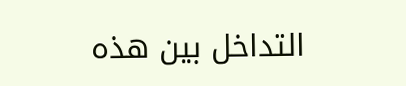التداخل بين هذه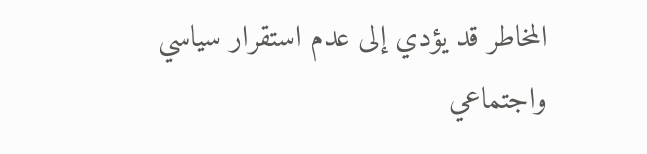المخاطر قد يؤدي إلى عدم استقرار سياسي واجتماعي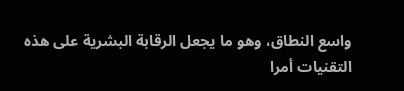واسع النطاق، وهو ما يجعل الرقابة البشرية على هذه التقنيات أمرا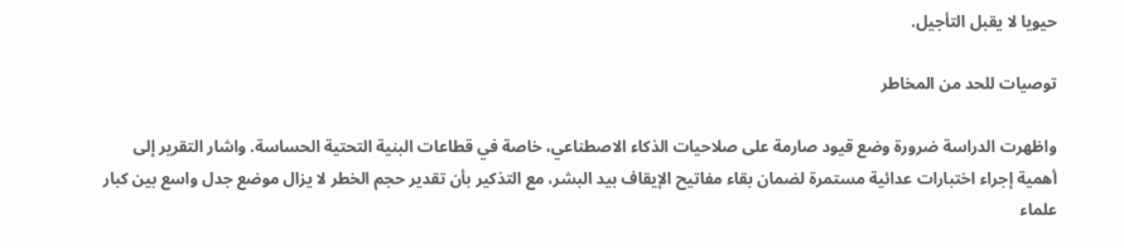حيويا لا يقبل التأجيل.

توصيات للحد من المخاطر

واظهرت الدراسة ضرورة وضع قيود صارمة على صلاحيات الذكاء الاصطناعي، خاصة في قطاعات البنية التحتية الحساسة. واشار التقرير إلى أهمية إجراء اختبارات عدائية مستمرة لضمان بقاء مفاتيح الإيقاف بيد البشر، مع التذكير بأن تقدير حجم الخطر لا يزال موضع جدل واسع بين كبار علماء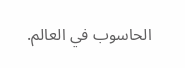الحاسوب في العالم.